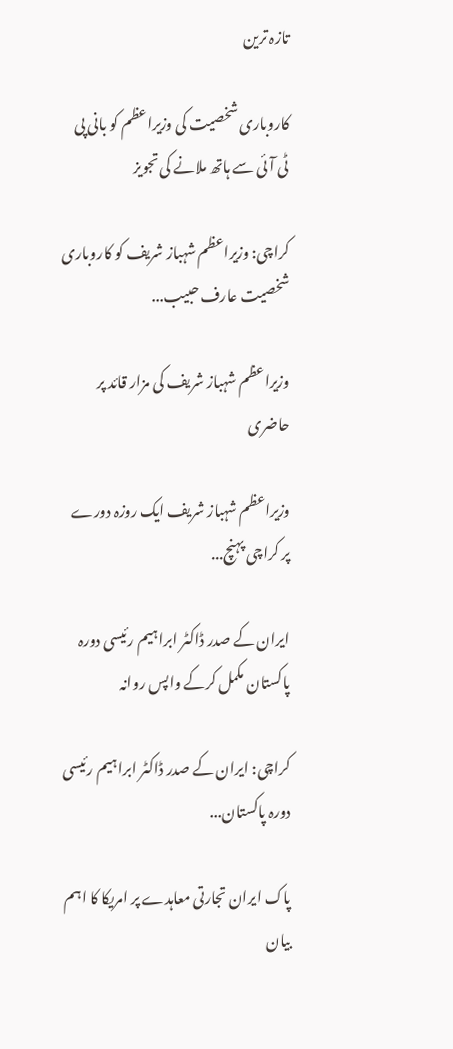تازہ ترین

کاروباری شخصیت کی وزیراعظم کو بانی پی ٹی آئی سے ہاتھ ملانے کی تجویز

کراچی: وزیراعظم شہباز شریف کو کاروباری شخصیت عارف حبیب...

وزیراعظم شہباز شریف کی مزار قائد پر حاضری

وزیراعظم شہباز شریف ایک روزہ دورے پر کراچی پہنچ...

ایران کے صدر ڈاکٹر ابراہیم رئیسی دورہ پاکستان مکمل کرکے واپس روانہ

کراچی: ایران کے صدر ڈاکٹر ابراہیم رئیسی دورہ پاکستان...

پاک ایران تجارتی معاہدے پر امریکا کا اہم بیان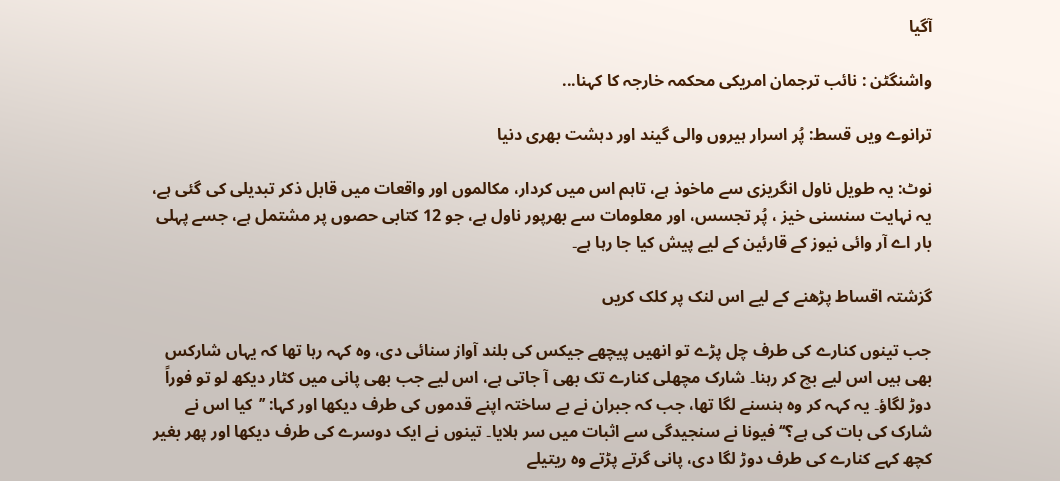آگیا

واشنگٹن : نائب ترجمان امریکی محکمہ خارجہ کا کہنا...

ترانوے ویں قسط: پُر اسرار ہیروں والی گیند اور دہشت بھری دنیا

نوٹ: یہ طویل ناول انگریزی سے ماخوذ ہے، تاہم اس میں کردار، مکالموں اور واقعات میں قابل ذکر تبدیلی کی گئی ہے، یہ نہایت سنسنی خیز ، پُر تجسس، اور معلومات سے بھرپور ناول ہے، جو 12 کتابی حصوں پر مشتمل ہے، جسے پہلی بار اے آر وائی نیوز کے قارئین کے لیے پیش کیا جا رہا ہے۔

گزشتہ اقساط پڑھنے کے لیے اس لنک پر کلک کریں

جب تینوں کنارے کی طرف چل پڑے تو انھیں پیچھے جیکس کی بلند آواز سنائی دی، وہ کہہ رہا تھا کہ یہاں شارکس بھی ہیں اس لیے بچ کر رہنا۔ شارک مچھلی کنارے تک بھی آ جاتی ہے، اس لیے جب بھی پانی میں کٹار دیکھ لو تو فوراً دوڑ لگاؤ۔ یہ کہہ کر وہ ہنسنے لگا تھا، جب کہ جبران نے بے ساختہ اپنے قدموں کی طرف دیکھا اور کہا: ’’کیا اس نے شارک کی بات کی ہے؟‘‘ فیونا نے سنجیدگی سے اثبات میں سر ہلایا۔ تینوں نے ایک دوسرے کی طرف دیکھا اور پھر بغیر کچھ کہے کنارے کی طرف دوڑ لگا دی، پانی گرتے پڑتے وہ ریتیلے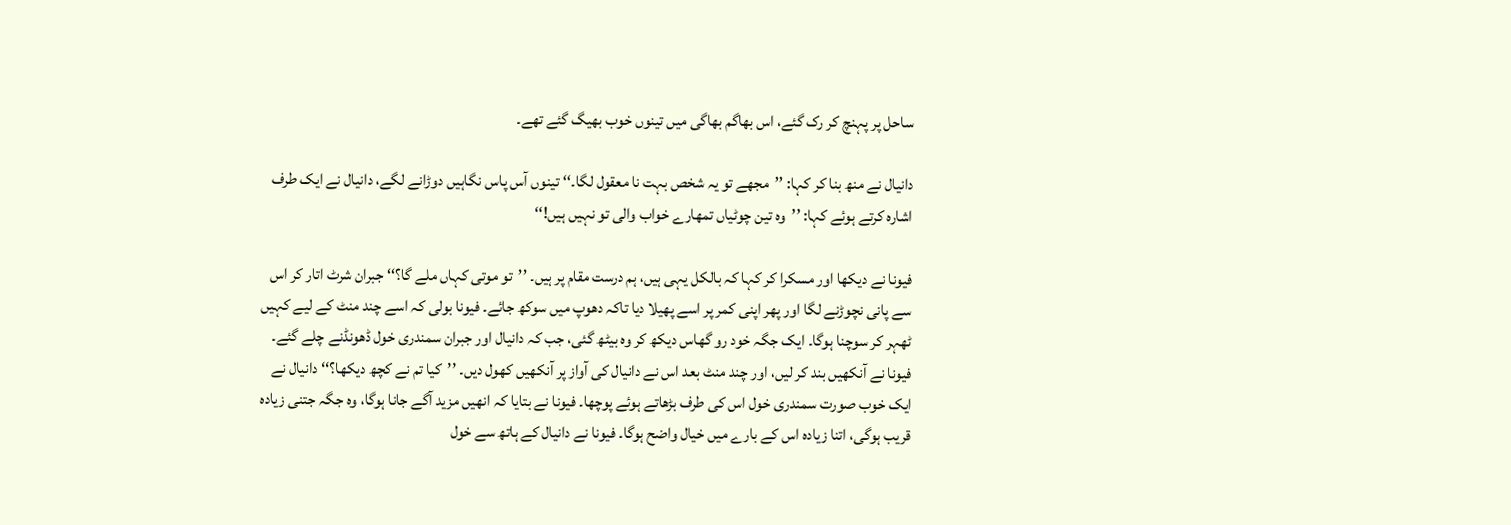ساحل پر پہنچ کر رک گئے، اس بھاگم بھاگی میں تینوں خوب بھیگ گئے تھے۔

دانیال نے منھ بنا کر کہا: ’’مجھے تو یہ شخص بہت نا معقول لگا۔‘‘ تینوں آس پاس نگاہیں دوڑانے لگے، دانیال نے ایک طرف اشارہ کرتے ہوئے کہا: ’’وہ تین چوٹیاں تمھارے خواب والی تو نہیں ہیں!‘‘

فیونا نے دیکھا اور مسکرا کر کہا کہ بالکل یہی ہیں، ہم درست مقام پر ہیں۔ ’’تو موتی کہاں ملے گا؟‘‘ جبران شرٹ اتار کر اس سے پانی نچوڑنے لگا اور پھر اپنی کمر پر اسے پھیلا دیا تاکہ دھوپ میں سوکھ جائے۔ فیونا بولی کہ اسے چند منٹ کے لیے کہیں ٹھہر کر سوچنا ہوگا۔ ایک جگہ خود رو گھاس دیکھ کر وہ بیٹھ گئی، جب کہ دانیال اور جبران سمندری خول ڈھونڈنے چلے گئے۔ فیونا نے آنکھیں بند کر لیں، اور چند منٹ بعد اس نے دانیال کی آواز پر آنکھیں کھول دیں۔ ’’کیا تم نے کچھ دیکھا؟‘‘ دانیال نے ایک خوب صورت سمندری خول اس کی طرف بڑھاتے ہوئے پوچھا۔ فیونا نے بتایا کہ انھیں مزید آگے جانا ہوگا، وہ جگہ جتنی زیادہ قریب ہوگی، اتنا زیادہ اس کے بارے میں خیال واضح ہوگا۔ فیونا نے دانیال کے ہاتھ سے خول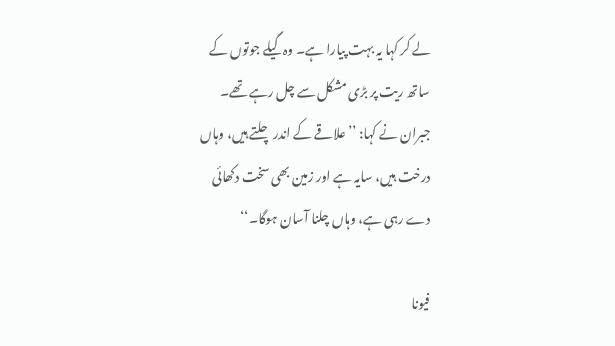لے کر کہا یہ بہت پیارا ہے۔ وہ گیلے جوتوں کے ساتھ ریت پر بڑی مشکل سے چل رہے تھے۔ جبران نے کہا: ’’علاقے کے اندر چلتے ہیں، وہاں درخت ہیں، سایہ ہے اور زمین بھی سخت دکھائی دے رہی ہے، وہاں چلنا آسان ہوگا۔‘‘

فیونا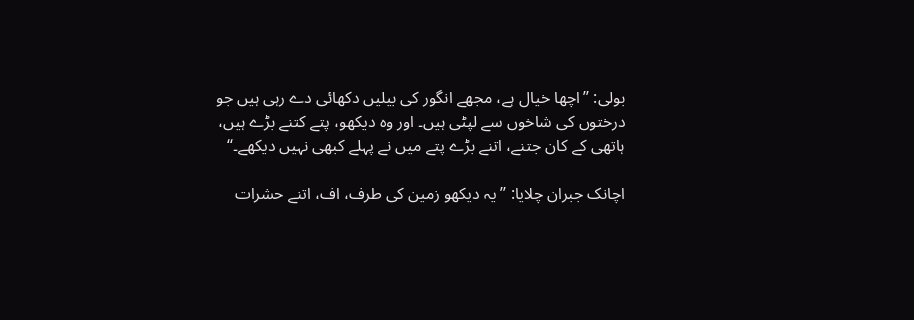بولی: ’’اچھا خیال ہے، مجھے انگور کی بیلیں دکھائی دے رہی ہیں جو درختوں کی شاخوں سے لپٹی ہیں۔ اور وہ دیکھو، پتے کتنے بڑے ہیں، ہاتھی کے کان جتنے، اتنے بڑے پتے میں نے پہلے کبھی نہیں دیکھے۔‘‘

اچانک جبران چلایا: ’’یہ دیکھو زمین کی طرف، اف، اتنے حشرات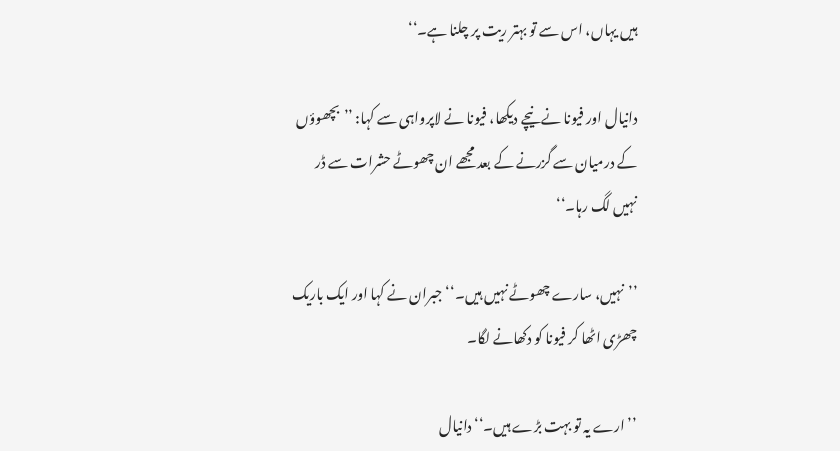ہیں یہاں، اس سے تو بہتر ریت پر چلنا ہے۔‘‘

دانیال اور فیونا نے نیچے دیکھا، فیونا نے لاپرواہی سے کہا: ’’بچھوؤں کے درمیان سے گزرنے کے بعد مجھے ان چھوٹے حشرات سے ڈر نہیں لگ رہا۔‘‘

’’نہیں، سارے چھوٹے نہیں ہیں۔‘‘ جبران نے کہا اور ایک باریک چھڑی اٹھا کر فیونا کو دکھانے لگا۔

’’ارے یہ تو بہت بڑے ہیں۔‘‘ دانیال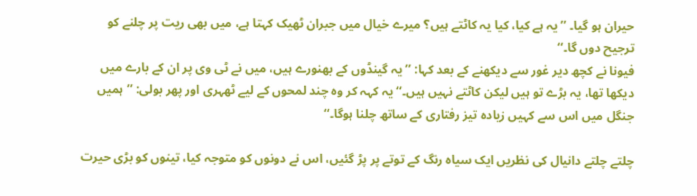حیران ہو گیا۔ ’’یہ ہے کیا، کیا یہ کاٹتے ہیں؟ میرے خیال میں جبران ٹھیک کہتا ہے، میں بھی ریت پر چلنے کو ترجیح دوں گا۔‘‘
فیونا نے کچھ دیر غور سے دیکھنے کے بعد کہا: ’’یہ گینڈوں کے بھنورے ہیں، میں نے ٹی وی پر ان کے بارے میں دیکھا تھا، یہ بڑے تو ہیں لیکن کاٹتے نہیں ہیں۔‘‘ یہ کہہ کر وہ چند لمحوں کے لیے ٹھہری اور پھر بولی: ’’ہمیں جنگل میں اس سے کہیں زیادہ تیز رفتاری کے ساتھ چلنا ہوگا۔‘‘

چلتے چلتے دانیال کی نظریں ایک سیاہ رنگ کے توتے پر پڑ گئیں، اس نے دونوں کو متوجہ کیا، تینوں کو بڑی حیرت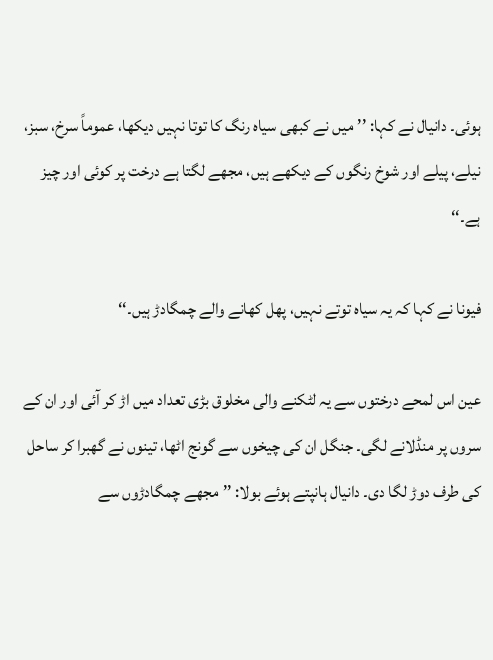ہوئی۔ دانیال نے کہا: ’’میں نے کبھی سیاہ رنگ کا توتا نہیں دیکھا، عموماً سرخ، سبز، نیلے، پیلے اور شوخ رنگوں کے دیکھے ہیں، مجھے لگتا ہے درخت پر کوئی اور چیز ہے۔‘‘

فیونا نے کہا کہ یہ سیاہ توتے نہیں، پھل کھانے والے چمگادڑ ہیں۔‘‘

عین اس لمحے درختوں سے یہ لٹکنے والی مخلوق بڑی تعداد میں اڑ کر آئی اور ان کے سروں پر منڈلانے لگی۔ جنگل ان کی چیخوں سے گونج اٹھا، تینوں نے گھبرا کر ساحل کی طرف دوڑ لگا دی۔ دانیال ہانپتے ہوئے بولا: ’’مجھے چمگادڑوں سے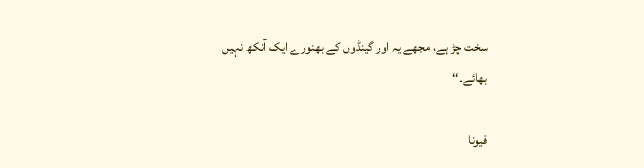سخت چڑ ہے، مجھے یہ اور گینڈوں کے بھنورے ایک آنکھ نہیں بھائے۔‘‘

فیونا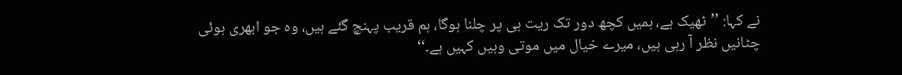نے کہا: ’’ٹھیک ہے، ہمیں کچھ دور تک ریت ہی پر چلنا ہوگا، ہم قریب پہنچ گئے ہیں، وہ جو ابھری ہوئی چٹانیں نظر آ رہی ہیں، میرے خیال میں موتی وہیں کہیں ہے۔‘‘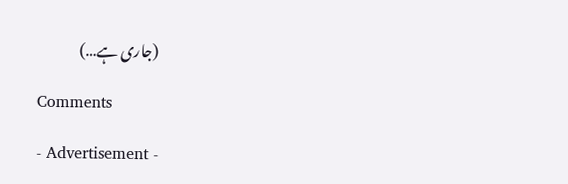(جاری ہے…)

Comments

- Advertisement -